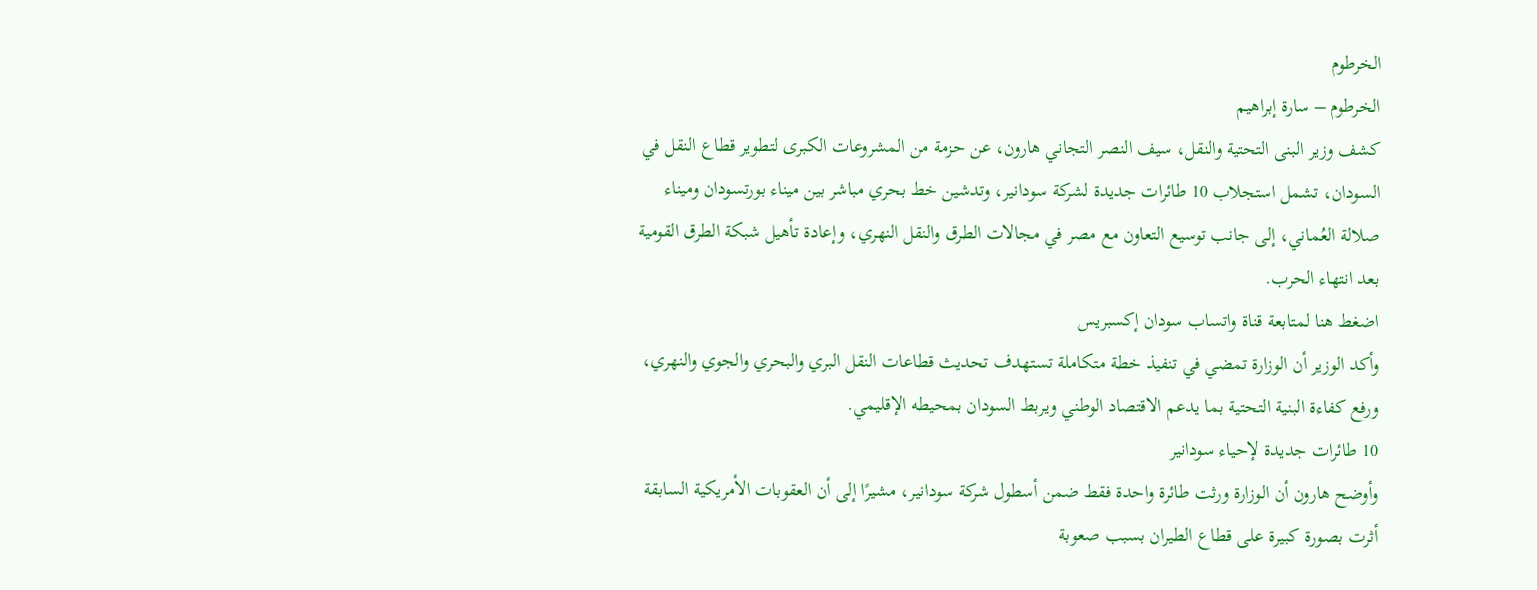الخرطوم
الخرطوم – سارة إبراهيم
كشف وزير البنى التحتية والنقل، سيف النصر التجاني هارون، عن حزمة من المشروعات الكبرى لتطوير قطاع النقل في السودان، تشمل استجلاب 10 طائرات جديدة لشركة سودانير، وتدشين خط بحري مباشر بين ميناء بورتسودان وميناء صلالة العُماني، إلى جانب توسيع التعاون مع مصر في مجالات الطرق والنقل النهري، وإعادة تأهيل شبكة الطرق القومية بعد انتهاء الحرب.
اضغط هنا لمتابعة قناة واتساب سودان إكسبريس
وأكد الوزير أن الوزارة تمضي في تنفيذ خطة متكاملة تستهدف تحديث قطاعات النقل البري والبحري والجوي والنهري، ورفع كفاءة البنية التحتية بما يدعم الاقتصاد الوطني ويربط السودان بمحيطه الإقليمي.
10 طائرات جديدة لإحياء سودانير
وأوضح هارون أن الوزارة ورثت طائرة واحدة فقط ضمن أسطول شركة سودانير، مشيرًا إلى أن العقوبات الأمريكية السابقة أثرت بصورة كبيرة على قطاع الطيران بسبب صعوبة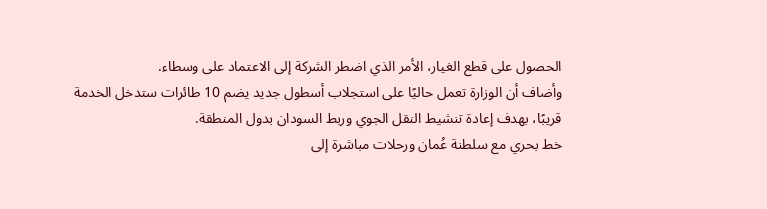الحصول على قطع الغيار، الأمر الذي اضطر الشركة إلى الاعتماد على وسطاء.
وأضاف أن الوزارة تعمل حاليًا على استجلاب أسطول جديد يضم 10 طائرات ستدخل الخدمة قريبًا، بهدف إعادة تنشيط النقل الجوي وربط السودان بدول المنطقة.
خط بحري مع سلطنة عُمان ورحلات مباشرة إلى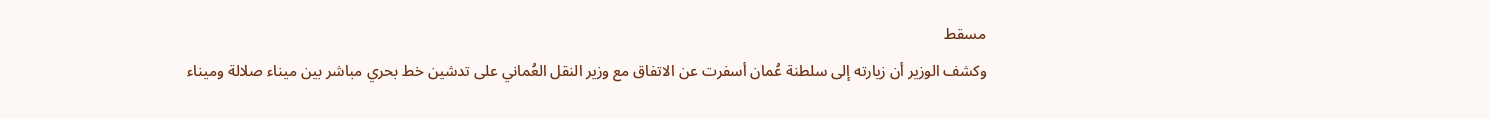مسقط
وكشف الوزير أن زيارته إلى سلطنة عُمان أسفرت عن الاتفاق مع وزير النقل العُماني على تدشين خط بحري مباشر بين ميناء صلالة وميناء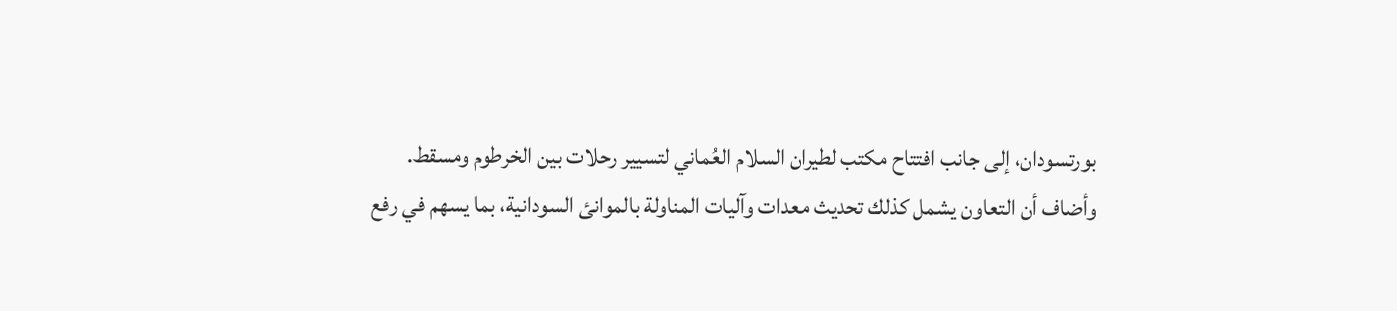بورتسودان، إلى جانب افتتاح مكتب لطيران السلام العُماني لتسيير رحلات بين الخرطوم ومسقط.
وأضاف أن التعاون يشمل كذلك تحديث معدات وآليات المناولة بالموانئ السودانية، بما يسهم في رفع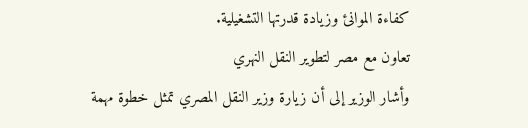كفاءة الموانئ وزيادة قدرتها التشغيلية.
تعاون مع مصر لتطوير النقل النهري
وأشار الوزير إلى أن زيارة وزير النقل المصري تمثل خطوة مهمة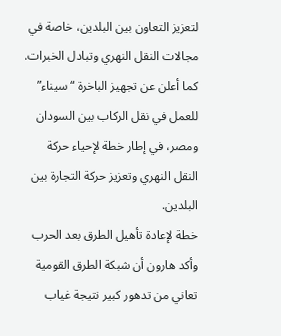لتعزيز التعاون بين البلدين، خاصة في مجالات النقل النهري وتبادل الخبرات.
كما أعلن عن تجهيز الباخرة “سيناء” للعمل في نقل الركاب بين السودان ومصر، في إطار خطة لإحياء حركة النقل النهري وتعزيز حركة التجارة بين البلدين.
خطة لإعادة تأهيل الطرق بعد الحرب
وأكد هارون أن شبكة الطرق القومية تعاني من تدهور كبير نتيجة غياب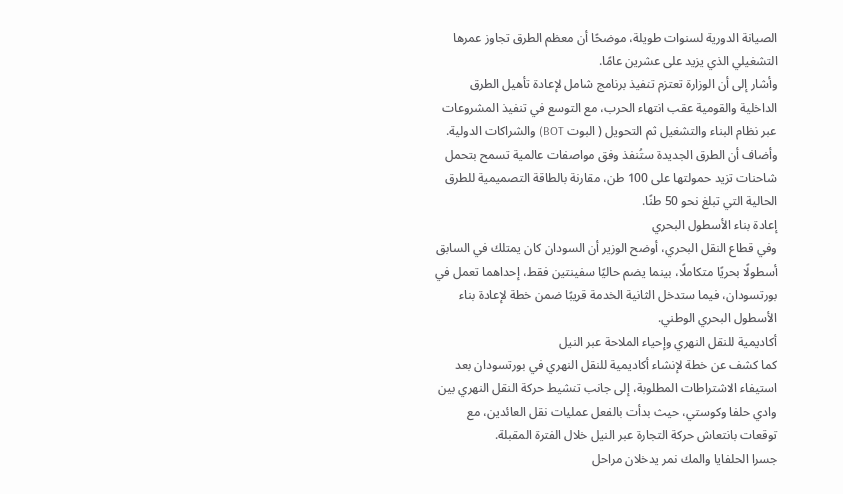الصيانة الدورية لسنوات طويلة، موضحًا أن معظم الطرق تجاوز عمرها التشغيلي الذي يزيد على عشرين عامًا.
وأشار إلى أن الوزارة تعتزم تنفيذ برنامج شامل لإعادة تأهيل الطرق الداخلية والقومية عقب انتهاء الحرب، مع التوسع في تنفيذ المشروعات عبر نظام البناء والتشغيل ثم التحويل ( البوت BOT) والشراكات الدولية.
وأضاف أن الطرق الجديدة ستُنفذ وفق مواصفات عالمية تسمح بتحمل شاحنات تزيد حمولتها على 100 طن، مقارنة بالطاقة التصميمية للطرق الحالية التي تبلغ نحو 50 طنًا.
إعادة بناء الأسطول البحري
وفي قطاع النقل البحري، أوضح الوزير أن السودان كان يمتلك في السابق أسطولًا بحريًا متكاملًا، بينما يضم حاليًا سفينتين فقط، إحداهما تعمل في بورتسودان، فيما ستدخل الثانية الخدمة قريبًا ضمن خطة لإعادة بناء الأسطول البحري الوطني.
أكاديمية للنقل النهري وإحياء الملاحة عبر النيل
كما كشف عن خطة لإنشاء أكاديمية للنقل النهري في بورتسودان بعد استيفاء الاشتراطات المطلوبة، إلى جانب تنشيط حركة النقل النهري بين وادي حلفا وكوستي، حيث بدأت بالفعل عمليات نقل العائدين، مع توقعات بانتعاش حركة التجارة عبر النيل خلال الفترة المقبلة.
جسرا الحلفايا والمك نمر يدخلان مراحل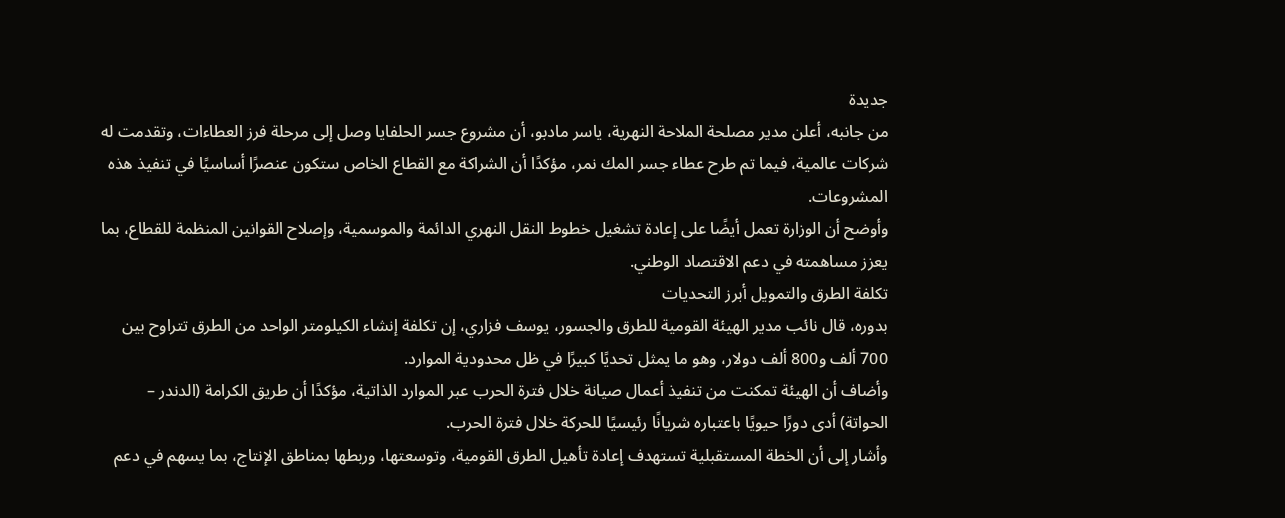جديدة
من جانبه، أعلن مدير مصلحة الملاحة النهرية، ياسر مادبو، أن مشروع جسر الحلفايا وصل إلى مرحلة فرز العطاءات، وتقدمت له شركات عالمية، فيما تم طرح عطاء جسر المك نمر، مؤكدًا أن الشراكة مع القطاع الخاص ستكون عنصرًا أساسيًا في تنفيذ هذه المشروعات.
وأوضح أن الوزارة تعمل أيضًا على إعادة تشغيل خطوط النقل النهري الدائمة والموسمية، وإصلاح القوانين المنظمة للقطاع، بما يعزز مساهمته في دعم الاقتصاد الوطني.
تكلفة الطرق والتمويل أبرز التحديات
بدوره، قال نائب مدير الهيئة القومية للطرق والجسور، يوسف فزاري، إن تكلفة إنشاء الكيلومتر الواحد من الطرق تتراوح بين 700 ألف و800 ألف دولار، وهو ما يمثل تحديًا كبيرًا في ظل محدودية الموارد.
وأضاف أن الهيئة تمكنت من تنفيذ أعمال صيانة خلال فترة الحرب عبر الموارد الذاتية، مؤكدًا أن طريق الكرامة (الدندر – الحواتة) أدى دورًا حيويًا باعتباره شريانًا رئيسيًا للحركة خلال فترة الحرب.
وأشار إلى أن الخطة المستقبلية تستهدف إعادة تأهيل الطرق القومية، وتوسعتها، وربطها بمناطق الإنتاج، بما يسهم في دعم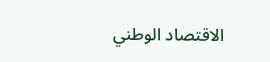الاقتصاد الوطني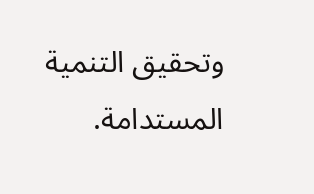وتحقيق التنمية المستدامة.